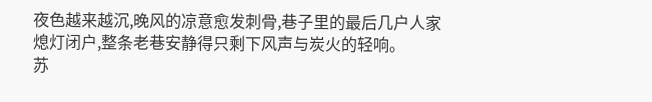夜色越来越沉,晚风的凉意愈发刺骨,巷子里的最后几户人家熄灯闭户,整条老巷安静得只剩下风声与炭火的轻响。
苏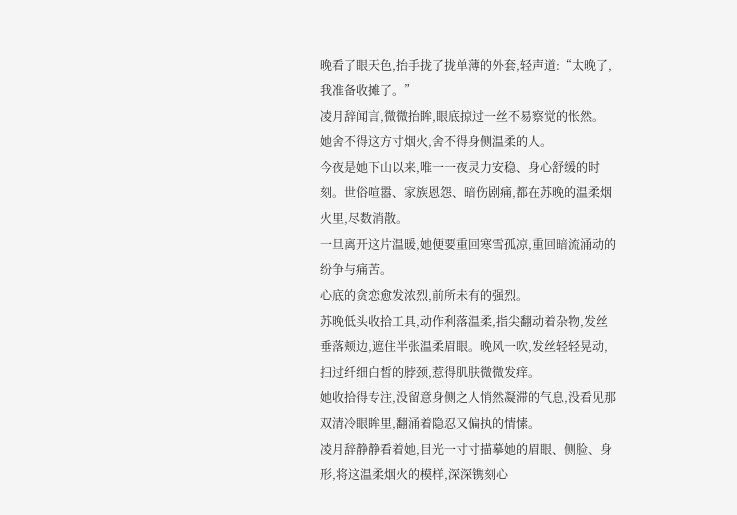晚看了眼天色,抬手拢了拢单薄的外套,轻声道:“太晚了,我准备收摊了。”
凌月辞闻言,微微抬眸,眼底掠过一丝不易察觉的怅然。
她舍不得这方寸烟火,舍不得身侧温柔的人。
今夜是她下山以来,唯一一夜灵力安稳、身心舒缓的时刻。世俗喧嚣、家族恩怨、暗伤剧痛,都在苏晚的温柔烟火里,尽数消散。
一旦离开这片温暖,她便要重回寒雪孤凉,重回暗流涌动的纷争与痛苦。
心底的贪恋愈发浓烈,前所未有的强烈。
苏晚低头收拾工具,动作利落温柔,指尖翻动着杂物,发丝垂落颊边,遮住半张温柔眉眼。晚风一吹,发丝轻轻晃动,扫过纤细白皙的脖颈,惹得肌肤微微发痒。
她收拾得专注,没留意身侧之人悄然凝滞的气息,没看见那双清冷眼眸里,翻涌着隐忍又偏执的情愫。
凌月辞静静看着她,目光一寸寸描摹她的眉眼、侧脸、身形,将这温柔烟火的模样,深深镌刻心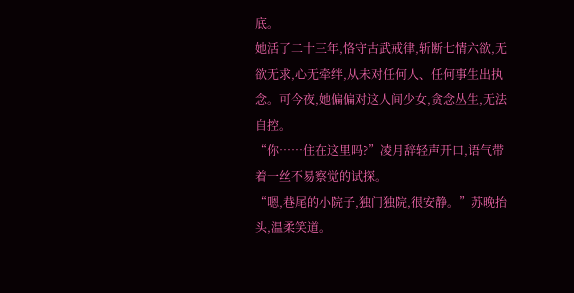底。
她活了二十三年,恪守古武戒律,斩断七情六欲,无欲无求,心无牵绊,从未对任何人、任何事生出执念。可今夜,她偏偏对这人间少女,贪念丛生,无法自控。
“你……住在这里吗?”凌月辞轻声开口,语气带着一丝不易察觉的试探。
“嗯,巷尾的小院子,独门独院,很安静。”苏晚抬头,温柔笑道。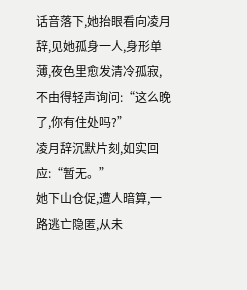话音落下,她抬眼看向凌月辞,见她孤身一人,身形单薄,夜色里愈发清冷孤寂,不由得轻声询问:“这么晚了,你有住处吗?”
凌月辞沉默片刻,如实回应:“暂无。”
她下山仓促,遭人暗算,一路逃亡隐匿,从未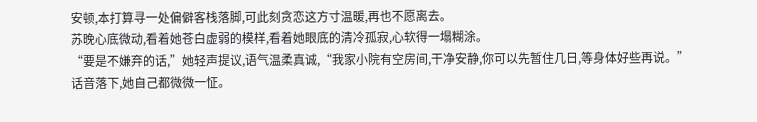安顿,本打算寻一处偏僻客栈落脚,可此刻贪恋这方寸温暖,再也不愿离去。
苏晚心底微动,看着她苍白虚弱的模样,看着她眼底的清冷孤寂,心软得一塌糊涂。
“要是不嫌弃的话,”她轻声提议,语气温柔真诚,“我家小院有空房间,干净安静,你可以先暂住几日,等身体好些再说。”
话音落下,她自己都微微一怔。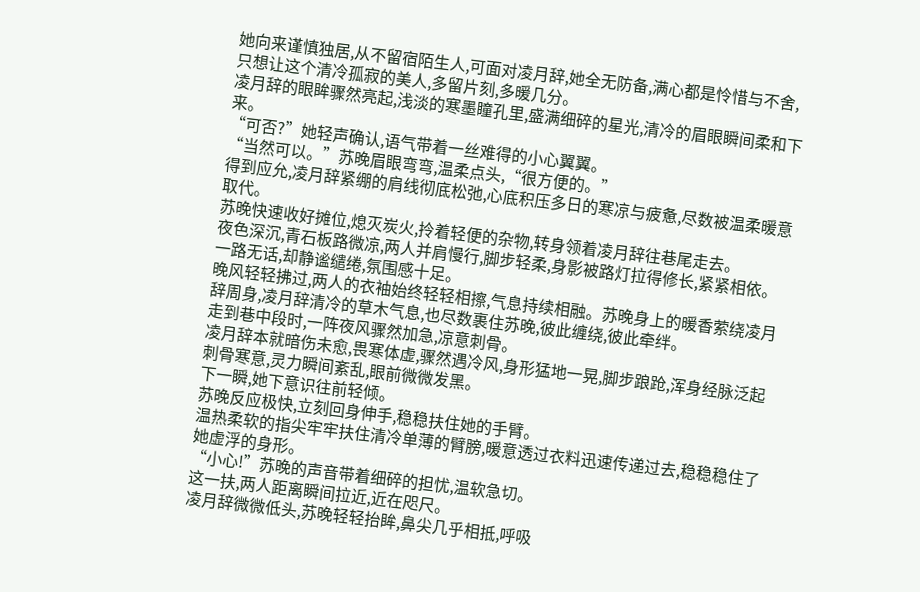她向来谨慎独居,从不留宿陌生人,可面对凌月辞,她全无防备,满心都是怜惜与不舍,只想让这个清冷孤寂的美人,多留片刻,多暖几分。
凌月辞的眼眸骤然亮起,浅淡的寒墨瞳孔里,盛满细碎的星光,清冷的眉眼瞬间柔和下来。
“可否?”她轻声确认,语气带着一丝难得的小心翼翼。
“当然可以。”苏晚眉眼弯弯,温柔点头,“很方便的。”
得到应允,凌月辞紧绷的肩线彻底松弛,心底积压多日的寒凉与疲惫,尽数被温柔暖意取代。
苏晚快速收好摊位,熄灭炭火,拎着轻便的杂物,转身领着凌月辞往巷尾走去。
夜色深沉,青石板路微凉,两人并肩慢行,脚步轻柔,身影被路灯拉得修长,紧紧相依。
一路无话,却静谧缱绻,氛围感十足。
晚风轻轻拂过,两人的衣袖始终轻轻相擦,气息持续相融。苏晚身上的暖香萦绕凌月辞周身,凌月辞清冷的草木气息,也尽数裹住苏晚,彼此缠绕,彼此牵绊。
走到巷中段时,一阵夜风骤然加急,凉意刺骨。
凌月辞本就暗伤未愈,畏寒体虚,骤然遇冷风,身形猛地一晃,脚步踉跄,浑身经脉泛起刺骨寒意,灵力瞬间紊乱,眼前微微发黑。
下一瞬,她下意识往前轻倾。
苏晚反应极快,立刻回身伸手,稳稳扶住她的手臂。
温热柔软的指尖牢牢扶住清冷单薄的臂膀,暖意透过衣料迅速传递过去,稳稳稳住了她虚浮的身形。
“小心!”苏晚的声音带着细碎的担忧,温软急切。
这一扶,两人距离瞬间拉近,近在咫尺。
凌月辞微微低头,苏晚轻轻抬眸,鼻尖几乎相抵,呼吸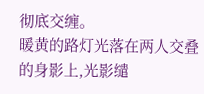彻底交缠。
暖黄的路灯光落在两人交叠的身影上,光影缱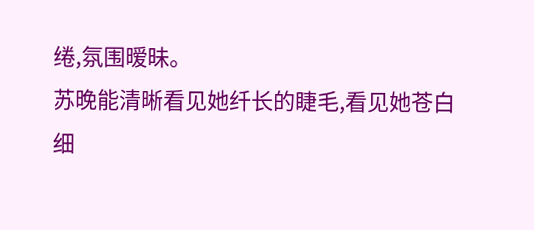绻,氛围暧昧。
苏晚能清晰看见她纤长的睫毛,看见她苍白细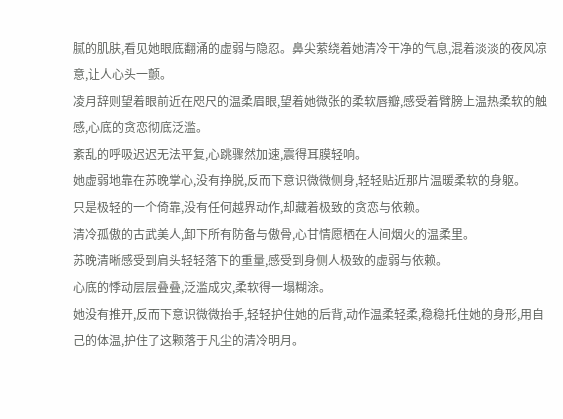腻的肌肤,看见她眼底翻涌的虚弱与隐忍。鼻尖萦绕着她清冷干净的气息,混着淡淡的夜风凉意,让人心头一颤。
凌月辞则望着眼前近在咫尺的温柔眉眼,望着她微张的柔软唇瓣,感受着臂膀上温热柔软的触感,心底的贪恋彻底泛滥。
紊乱的呼吸迟迟无法平复,心跳骤然加速,震得耳膜轻响。
她虚弱地靠在苏晚掌心,没有挣脱,反而下意识微微侧身,轻轻贴近那片温暖柔软的身躯。
只是极轻的一个倚靠,没有任何越界动作,却藏着极致的贪恋与依赖。
清冷孤傲的古武美人,卸下所有防备与傲骨,心甘情愿栖在人间烟火的温柔里。
苏晚清晰感受到肩头轻轻落下的重量,感受到身侧人极致的虚弱与依赖。
心底的悸动层层叠叠,泛滥成灾,柔软得一塌糊涂。
她没有推开,反而下意识微微抬手,轻轻护住她的后背,动作温柔轻柔,稳稳托住她的身形,用自己的体温,护住了这颗落于凡尘的清冷明月。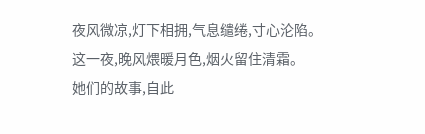夜风微凉,灯下相拥,气息缱绻,寸心沦陷。
这一夜,晚风煨暖月色,烟火留住清霜。
她们的故事,自此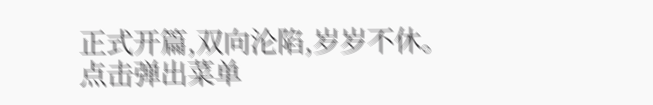正式开篇,双向沦陷,岁岁不休。
点击弹出菜单